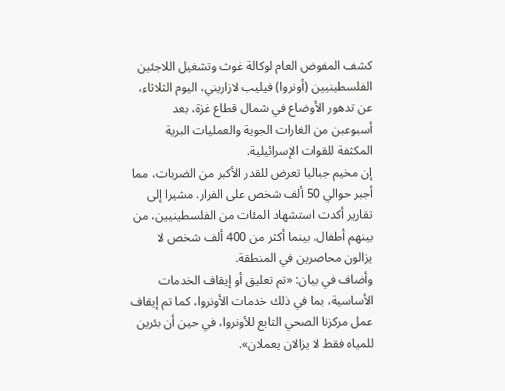كشف المفوض العام لوكالة غوث وتشغيل اللاجئين الفلسطينيين (أونروا) فيليب لازاريني، اليوم الثلاثاء، عن تدهور الأوضاع في شمال قطاع غزة، بعد أسبوعبن من الغارات الجوية والعمليات البرية المكثفة للقوات الإسرائيلية.
إن مخيم جباليا تعرض للقدر الأكبر من الضربات، مما أجبر حوالي 50 ألف شخص على الفرار. مشيرا إلى تقارير أكدت استشهاد المئات من الفلسطينيين، من بينهم أطفال. بينما أكثر من 400 ألف شخص لا يزالون محاصرين في المنطقة.
وأضاف في بيان: «تم تعليق أو إيقاف الخدمات الأساسية، بما في ذلك خدمات الأونروا، كما تم إيقاف عمل مركزنا الصحي التابع للأونروا، في حين أن بئرين للمياه فقط لا يزالان يعملان».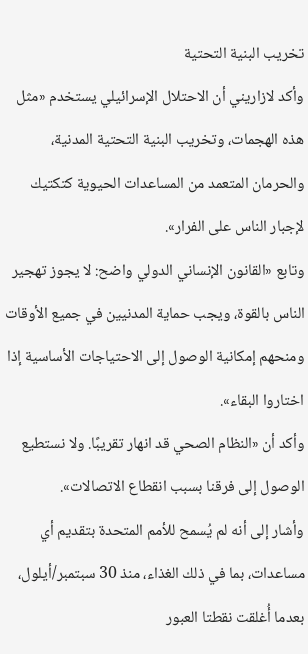تخريب البنية التحتية
وأكد لازاريني أن الاحتلال الإسرائيلي يستخدم «مثل هذه الهجمات، وتخريب البنية التحتية المدنية، والحرمان المتعمد من المساعدات الحيوية كتكتيك لإجبار الناس على الفرار».
وتابع «القانون الإنساني الدولي واضح: لا يجوز تهجير الناس بالقوة، ويجب حماية المدنيين في جميع الأوقات ومنحهم إمكانية الوصول إلى الاحتياجات الأساسية إذا اختاروا البقاء».
وأكد أن «النظام الصحي قد انهار تقريبًا. ولا نستطيع الوصول إلى فرقنا بسبب انقطاع الاتصالات».
وأشار إلى أنه لم يُسمح للأمم المتحدة بتقديم أي مساعدات، بما في ذلك الغذاء، منذ 30 سبتمبر/أيلول، بعدما أُغلقت نقطتا العبور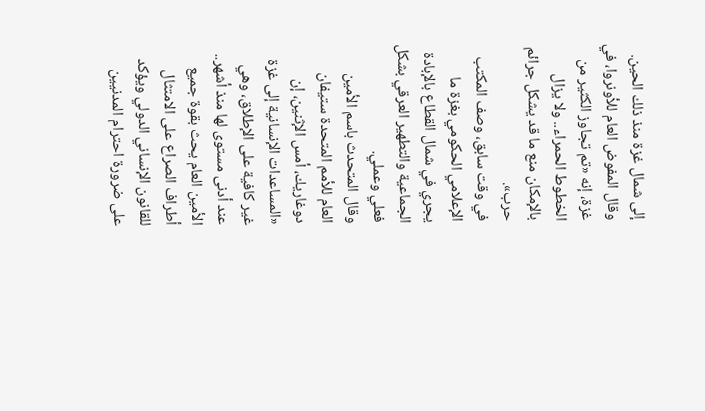إلى شمال غزة منذ ذلك الحين.
وقال المفوض العام للأونروا، في غزة، إنه «تم تجاوز الكثير من الخطوط الحمراء.. ولا يزال بالإمكان منع ما قد يشكل جرائم حرب».
في وقت سابق، وصف المكتب الإعلامي الحكومي بغزة ما يجري في شمال القطاع بالإبادة الجماعية والتطهير العرقي بشكل فعلي وعملي.
وقال المتحدث باسم الأمين العام للأمم المتحدة ستيفان دوغاريك، أمس الإثنين، إن «المساعدات الإنسانية إلى غزة غير كافية على الإطلاق، وهي عند أدنى مستوى لها منذ أشهر.. الأمين العام يحث بقوة جميع أطراف الصراع على الامتثال للقانون الإنساني الدولي ويؤكد على ضرورة احترام المدنيين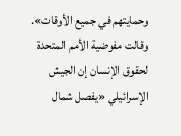وحمايتهم في جميع الأوقات».
وقالت مفوضية الأمم المتحدة لحقوق الإنسان إن الجيش الإسرائيلي «يفصل شمال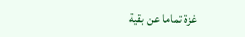غزة تماما عن بقية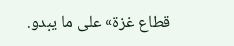قطاع غزة» على ما يبدو.